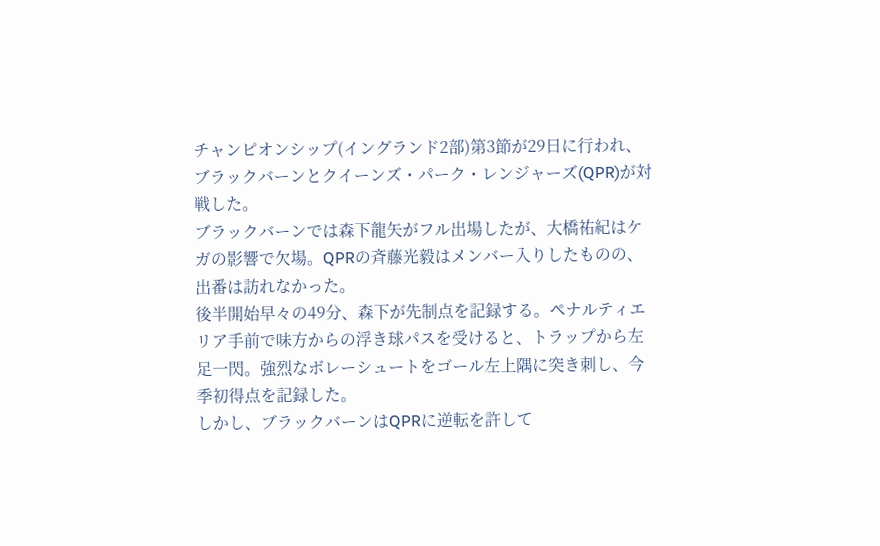チャンピオンシップ(イングランド2部)第3節が29日に行われ、ブラックバーンとクイーンズ・パーク・レンジャーズ(QPR)が対戦した。
ブラックバーンでは森下龍矢がフル出場したが、大橋祐紀はケガの影響で欠場。QPRの斉藤光毅はメンバー入りしたものの、出番は訪れなかった。
後半開始早々の49分、森下が先制点を記録する。ペナルティエリア手前で味方からの浮き球パスを受けると、トラップから左足一閃。強烈なボレーシュートをゴール左上隅に突き刺し、今季初得点を記録した。
しかし、ブラックバーンはQPRに逆転を許して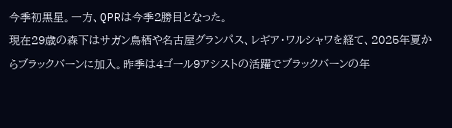今季初黒星。一方、QPRは今季2勝目となった。
現在29歳の森下はサガン鳥栖や名古屋グランパス、レギア・ワルシャワを経て、2025年夏からブラックバーンに加入。昨季は4ゴール9アシストの活躍でブラックバーンの年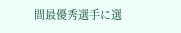間最優秀選手に選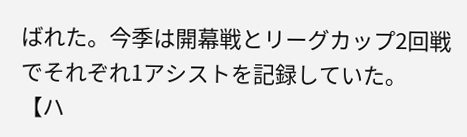ばれた。今季は開幕戦とリーグカップ2回戦でそれぞれ1アシストを記録していた。
【ハ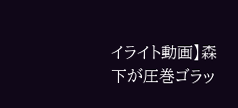イライト動画】森下が圧巻ゴラッ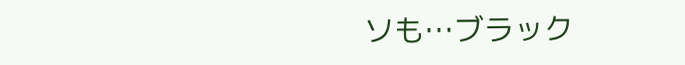ソも…ブラック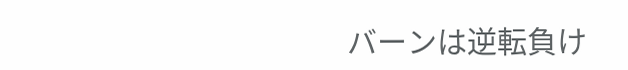バーンは逆転負け